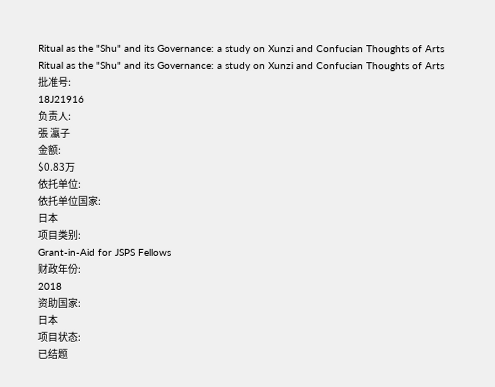Ritual as the "Shu" and its Governance: a study on Xunzi and Confucian Thoughts of Arts
Ritual as the "Shu" and its Governance: a study on Xunzi and Confucian Thoughts of Arts
批准号:
18J21916
负责人:
張 瀛子
金额:
$0.83万
依托单位:
依托单位国家:
日本
项目类别:
Grant-in-Aid for JSPS Fellows
财政年份:
2018
资助国家:
日本
项目状态:
已结题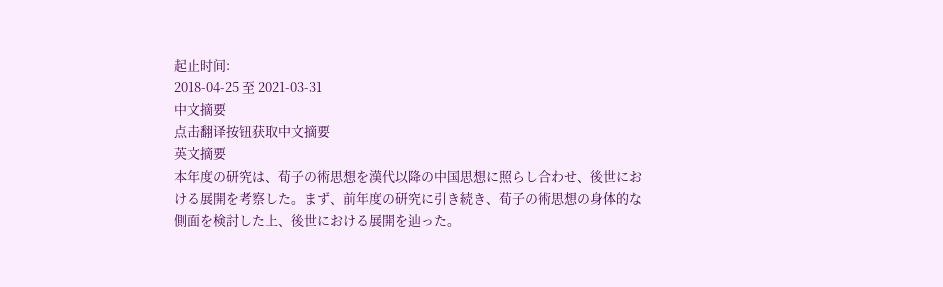起止时间:
2018-04-25 至 2021-03-31
中文摘要
点击翻译按钮获取中文摘要
英文摘要
本年度の研究は、荀子の術思想を漢代以降の中国思想に照らし合わせ、後世における展開を考察した。まず、前年度の研究に引き続き、荀子の術思想の身体的な側面を検討した上、後世における展開を辿った。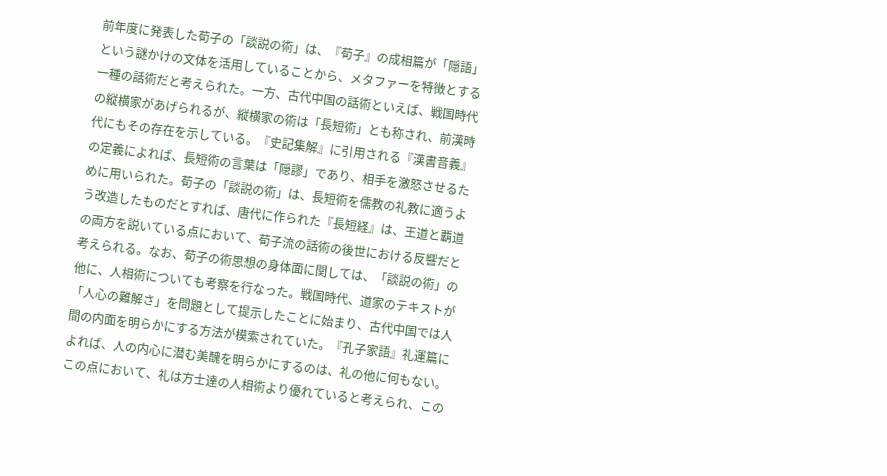前年度に発表した荀子の「談説の術」は、『荀子』の成相篇が「隠語」という謎かけの文体を活用していることから、メタファーを特徴とする一種の話術だと考えられた。一方、古代中国の話術といえば、戦国時代の縦横家があげられるが、縦横家の術は「長短術」とも称され、前漢時代にもその存在を示している。『史記集解』に引用される『漢書音義』の定義によれば、長短術の言葉は「隠謬」であり、相手を激怒させるために用いられた。荀子の「談説の術」は、長短術を儒教の礼教に適うよう改造したものだとすれば、唐代に作られた『長短経』は、王道と覇道の両方を説いている点において、荀子流の話術の後世における反響だと考えられる。なお、荀子の術思想の身体面に関しては、「談説の術」の他に、人相術についても考察を行なった。戦国時代、道家のテキストが「人心の難解さ」を問題として提示したことに始まり、古代中国では人間の内面を明らかにする方法が模索されていた。『孔子家語』礼運篇によれば、人の内心に潜む美醜を明らかにするのは、礼の他に何もない。この点において、礼は方士達の人相術より優れていると考えられ、この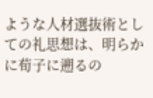ような人材選抜術としての礼思想は、明らかに荀子に遡るの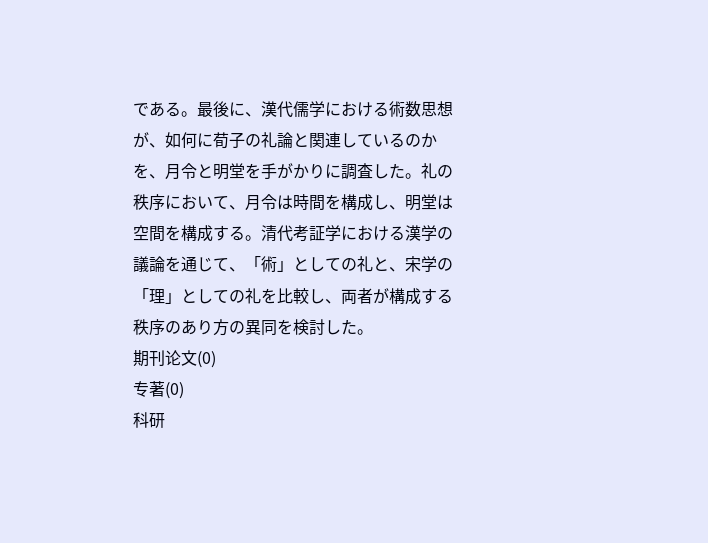である。最後に、漢代儒学における術数思想が、如何に荀子の礼論と関連しているのかを、月令と明堂を手がかりに調査した。礼の秩序において、月令は時間を構成し、明堂は空間を構成する。清代考証学における漢学の議論を通じて、「術」としての礼と、宋学の「理」としての礼を比較し、両者が構成する秩序のあり方の異同を検討した。
期刊论文(0)
专著(0)
科研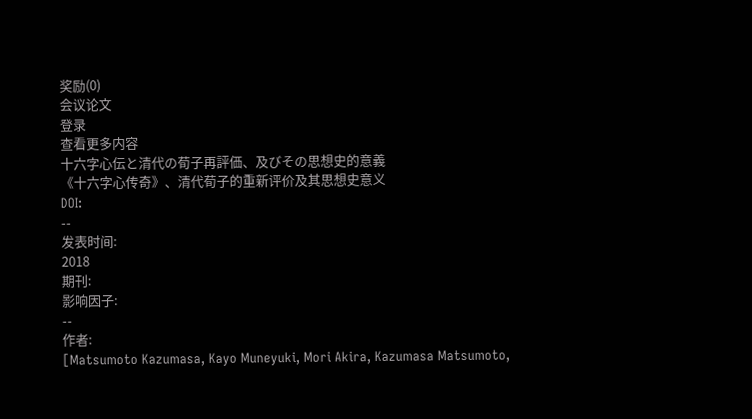奖励(0)
会议论文
登录
查看更多内容
十六字心伝と清代の荀子再評価、及びその思想史的意義
《十六字心传奇》、清代荀子的重新评价及其思想史意义
DOI:
--
发表时间:
2018
期刊:
影响因子:
--
作者:
[Matsumoto Kazumasa, Kayo Muneyuki, Mori Akira, Kazumasa Matsumoto,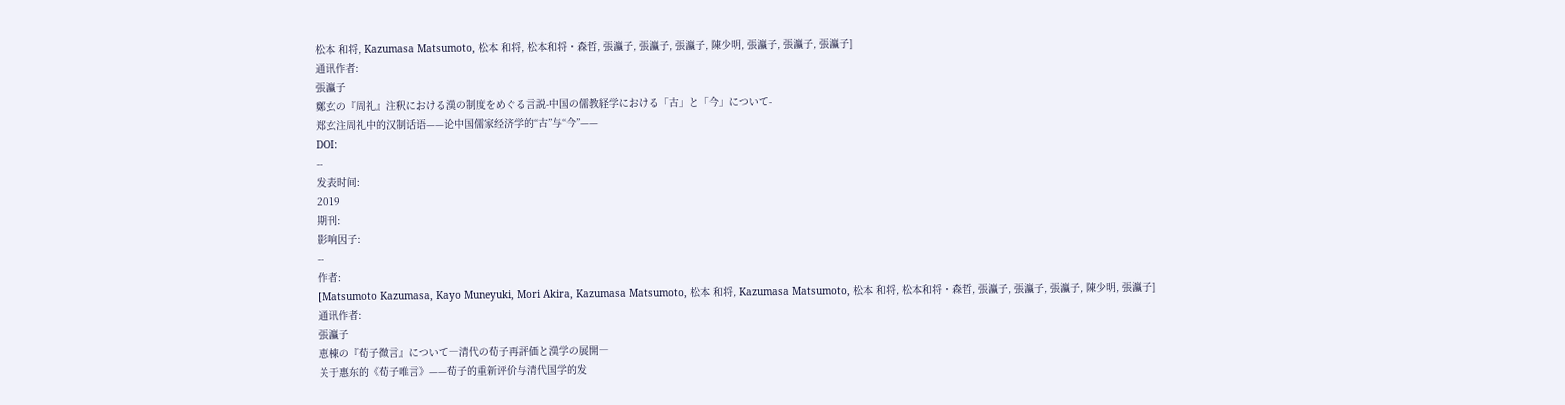松本 和将, Kazumasa Matsumoto, 松本 和将, 松本和将・森哲, 張瀛子, 張瀛子, 張瀛子, 陳少明, 張瀛子, 張瀛子, 張瀛子]
通讯作者:
張瀛子
鄭玄の『周礼』注釈における漢の制度をめぐる言説-中国の儒教経学における「古」と「今」について-
郑玄注周礼中的汉制话语——论中国儒家经济学的“古”与“今”——
DOI:
--
发表时间:
2019
期刊:
影响因子:
--
作者:
[Matsumoto Kazumasa, Kayo Muneyuki, Mori Akira, Kazumasa Matsumoto, 松本 和将, Kazumasa Matsumoto, 松本 和将, 松本和将・森哲, 張瀛子, 張瀛子, 張瀛子, 陳少明, 張瀛子]
通讯作者:
張瀛子
恵棟の『荀子微言』について―清代の荀子再評価と漢学の展開―
关于惠东的《荀子唯言》——荀子的重新评价与清代国学的发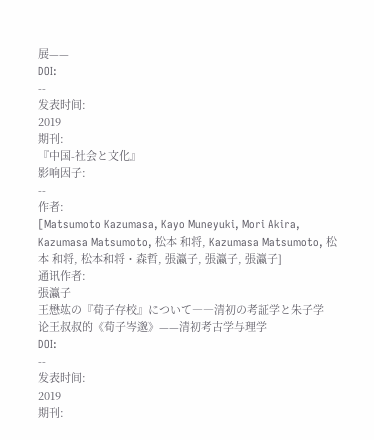展——
DOI:
--
发表时间:
2019
期刊:
『中国-社会と文化』
影响因子:
--
作者:
[Matsumoto Kazumasa, Kayo Muneyuki, Mori Akira, Kazumasa Matsumoto, 松本 和将, Kazumasa Matsumoto, 松本 和将, 松本和将・森哲, 張瀛子, 張瀛子, 張瀛子]
通讯作者:
張瀛子
王懋竑の『荀子存校』について――清初の考証学と朱子学
论王叔叔的《荀子岑邈》——清初考古学与理学
DOI:
--
发表时间:
2019
期刊: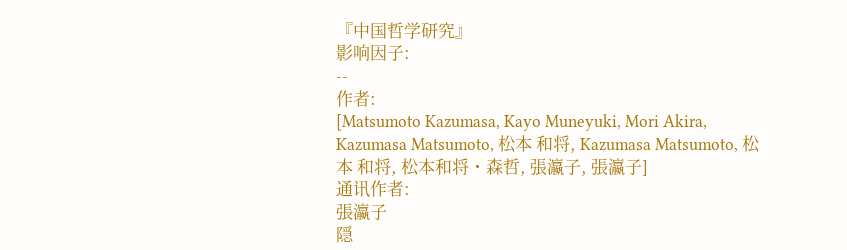『中国哲学研究』
影响因子:
--
作者:
[Matsumoto Kazumasa, Kayo Muneyuki, Mori Akira, Kazumasa Matsumoto, 松本 和将, Kazumasa Matsumoto, 松本 和将, 松本和将・森哲, 張瀛子, 張瀛子]
通讯作者:
張瀛子
隠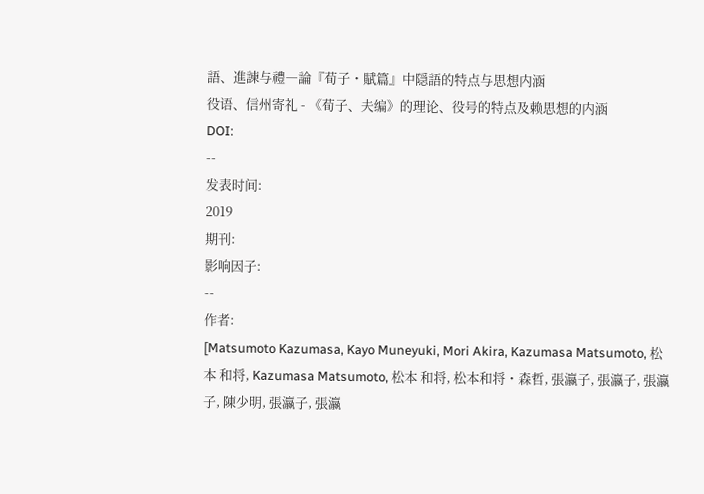語、進諫与禮―論『荀子・賦篇』中隠語的特点与思想内涵
役语、信州寄礼 - 《荀子、夫编》的理论、役号的特点及赖思想的内涵
DOI:
--
发表时间:
2019
期刊:
影响因子:
--
作者:
[Matsumoto Kazumasa, Kayo Muneyuki, Mori Akira, Kazumasa Matsumoto, 松本 和将, Kazumasa Matsumoto, 松本 和将, 松本和将・森哲, 張瀛子, 張瀛子, 張瀛子, 陳少明, 張瀛子, 張瀛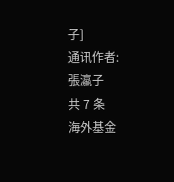子]
通讯作者:
張瀛子
共 7 条
海外基金